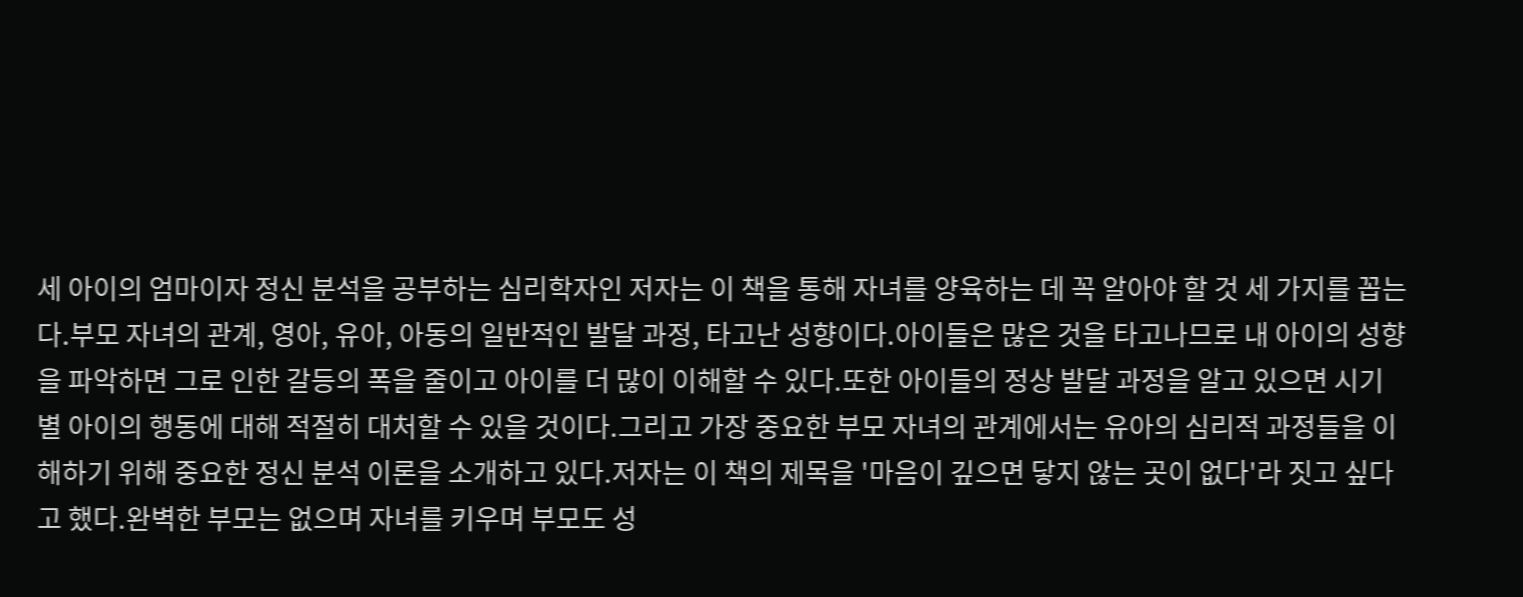세 아이의 엄마이자 정신 분석을 공부하는 심리학자인 저자는 이 책을 통해 자녀를 양육하는 데 꼭 알아야 할 것 세 가지를 꼽는다.부모 자녀의 관계, 영아, 유아, 아동의 일반적인 발달 과정, 타고난 성향이다.아이들은 많은 것을 타고나므로 내 아이의 성향을 파악하면 그로 인한 갈등의 폭을 줄이고 아이를 더 많이 이해할 수 있다.또한 아이들의 정상 발달 과정을 알고 있으면 시기별 아이의 행동에 대해 적절히 대처할 수 있을 것이다.그리고 가장 중요한 부모 자녀의 관계에서는 유아의 심리적 과정들을 이해하기 위해 중요한 정신 분석 이론을 소개하고 있다.저자는 이 책의 제목을 '마음이 깊으면 닿지 않는 곳이 없다'라 짓고 싶다고 했다.완벽한 부모는 없으며 자녀를 키우며 부모도 성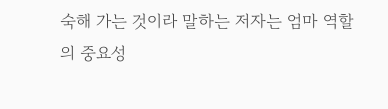숙해 가는 것이라 말하는 저자는 엄마 역할의 중요성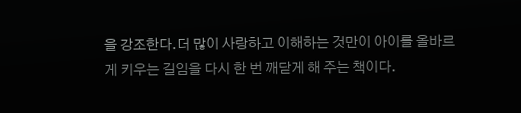을 강조한다.더 많이 사랑하고 이해하는 것만이 아이를 올바르게 키우는 길임을 다시 한 번 깨닫게 해 주는 책이다.